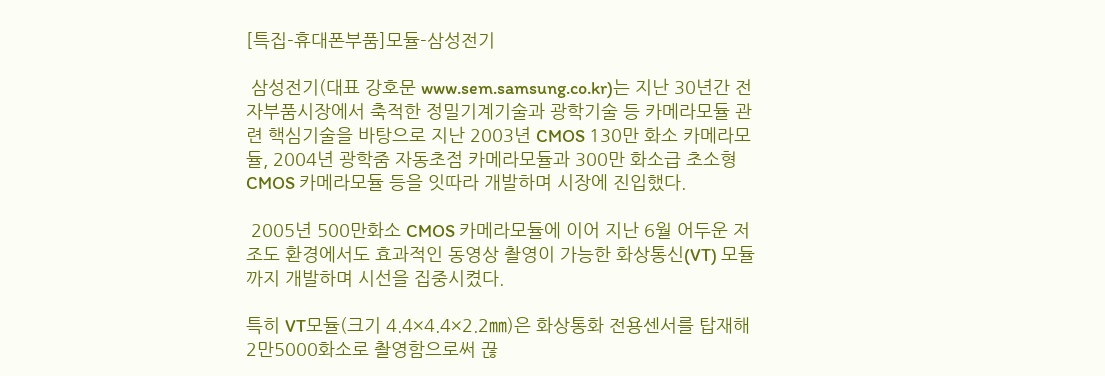[특집-휴대폰부품]모듈-삼성전기

 삼성전기(대표 강호문 www.sem.samsung.co.kr)는 지난 30년간 전자부품시장에서 축적한 정밀기계기술과 광학기술 등 카메라모듈 관련 핵심기술을 바탕으로 지난 2003년 CMOS 130만 화소 카메라모듈, 2004년 광학줌 자동초점 카메라모듈과 300만 화소급 초소형 CMOS 카메라모듈 등을 잇따라 개발하며 시장에 진입했다.

 2005년 500만화소 CMOS 카메라모듈에 이어 지난 6월 어두운 저조도 환경에서도 효과적인 동영상 촬영이 가능한 화상통신(VT) 모듈까지 개발하며 시선을 집중시켰다.

특히 VT모듈(크기 4.4×4.4×2.2㎜)은 화상통화 전용센서를 탑재해 2만5000화소로 촬영함으로써 끊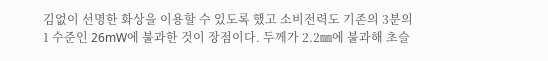김없이 선명한 화상을 이용할 수 있도록 했고 소비전력도 기존의 3분의 1 수준인 26mW에 불과한 것이 장점이다. 두께가 2.2㎜에 불과해 초슬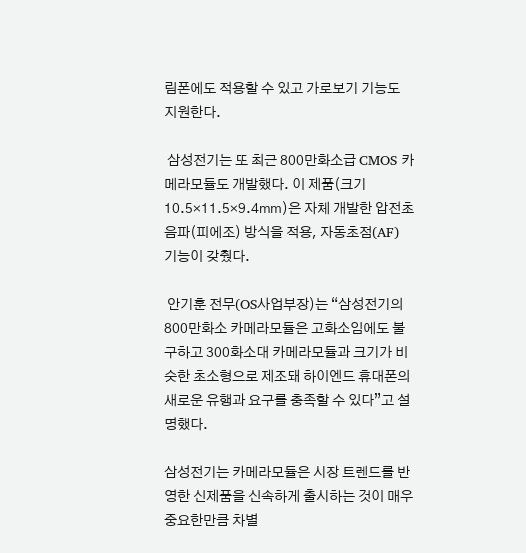림폰에도 적용할 수 있고 가로보기 기능도 지원한다.

 삼성전기는 또 최근 800만화소급 CMOS 카메라모듈도 개발했다. 이 제품(크기 10.5×11.5×9.4㎜)은 자체 개발한 압전초음파(피에조) 방식을 적용, 자동초점(AF) 기능이 갖췄다.

 안기훈 전무(OS사업부장)는 “삼성전기의 800만화소 카메라모듈은 고화소임에도 불구하고 300화소대 카메라모듈과 크기가 비슷한 초소형으로 제조돼 하이엔드 휴대폰의 새로운 유행과 요구를 충족할 수 있다”고 설명했다.

삼성전기는 카메라모듈은 시장 트렌드를 반영한 신제품을 신속하게 출시하는 것이 매우 중요한만큼 차별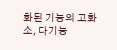화된 기능의 고화소, 다기능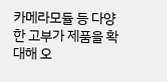카메라모듈 등 다양한 고부가 제품을 확대해 오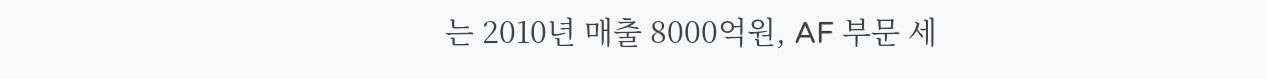는 2010년 매출 8000억원, AF 부문 세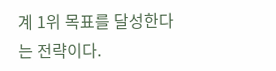계 1위 목표를 달성한다는 전략이다.